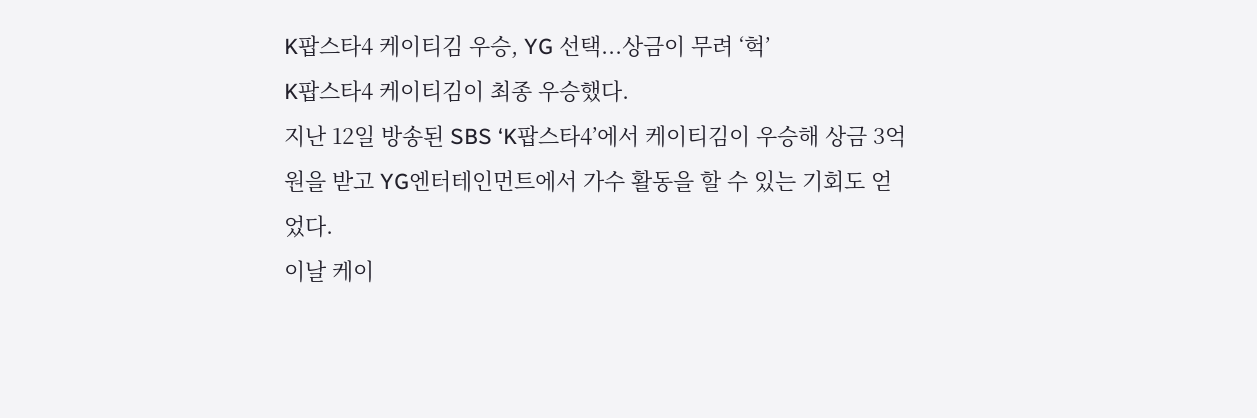K팝스타4 케이티김 우승, YG 선택...상금이 무려 ‘헉’
K팝스타4 케이티김이 최종 우승했다.
지난 12일 방송된 SBS ‘K팝스타4’에서 케이티김이 우승해 상금 3억원을 받고 YG엔터테인먼트에서 가수 활동을 할 수 있는 기회도 얻었다.
이날 케이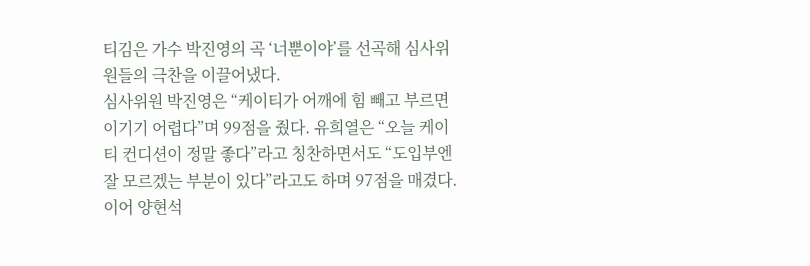티김은 가수 박진영의 곡 ‘너뿐이야’를 선곡해 심사위원들의 극찬을 이끌어냈다.
심사위원 박진영은 “케이티가 어깨에 힘 빼고 부르면 이기기 어렵다”며 99점을 줬다. 유희열은 “오늘 케이티 컨디션이 정말 좋다”라고 칭찬하면서도 “도입부엔 잘 모르겠는 부분이 있다”라고도 하며 97점을 매겼다.
이어 양현석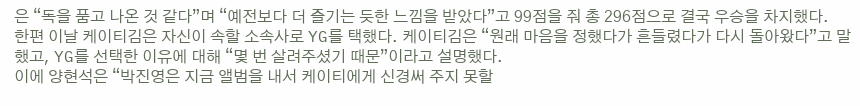은 “독을 품고 나온 것 같다”며 “예전보다 더 즐기는 듯한 느낌을 받았다”고 99점을 줘 총 296점으로 결국 우승을 차지했다.
한편 이날 케이티김은 자신이 속할 소속사로 YG를 택했다. 케이티김은 “원래 마음을 정했다가 흔들렸다가 다시 돌아왔다”고 말했고, YG를 선택한 이유에 대해 “몇 번 살려주셨기 때문”이라고 설명했다.
이에 양현석은 “박진영은 지금 앨범을 내서 케이티에게 신경써 주지 못할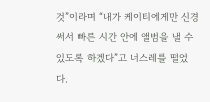것”이라며 “내가 케이티에게만 신경써서 빠른 시간 안에 앨범을 낼 수 있도록 하겠다”고 너스레를 떨었다.